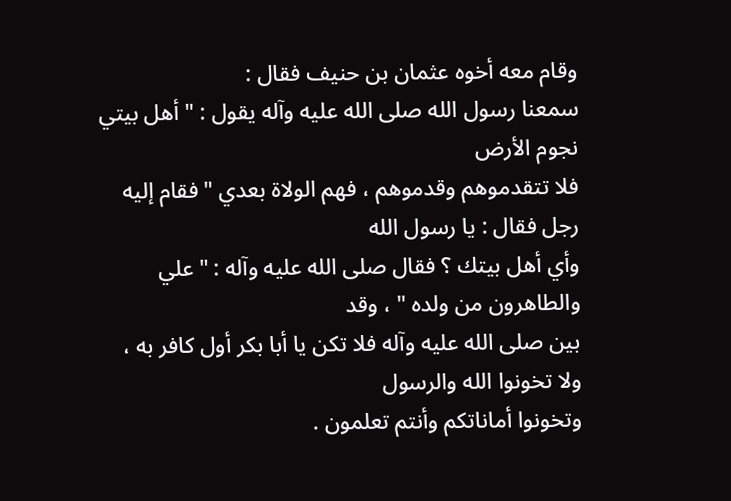وقام معه أخوه عثمان بن حنيف فقال :
سمعنا رسول الله صلى الله عليه وآله يقول : " أهل بيتي نجوم الأرض
فلا تتقدموهم وقدموهم ، فهم الولاة بعدي " فقام إليه رجل فقال : يا رسول الله
وأي أهل بيتك ؟ فقال صلى الله عليه وآله : " علي والطاهرون من ولده " ، وقد
بين صلى الله عليه وآله فلا تكن يا أبا بكر أول كافر به ، ولا تخونوا الله والرسول
وتخونوا أماناتكم وأنتم تعلمون .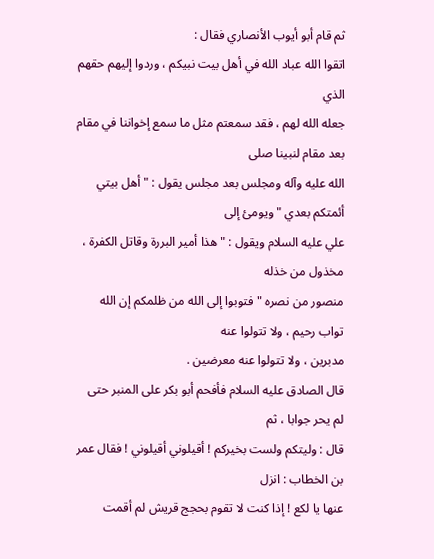ثم قام أبو أيوب الأنصاري فقال :
اتقوا الله عباد الله في أهل بيت نبيكم ، وردوا إليهم حقهم الذي
جعله الله لهم ، فقد سمعتم مثل ما سمع إخواننا في مقام بعد مقام لنبينا صلى
الله عليه وآله ومجلس بعد مجلس يقول : " أهل بيتي أئمتكم بعدي " ويومئ إلى
علي عليه السلام ويقول : " هذا أمير البررة وقاتل الكفرة ، مخذول من خذله
منصور من نصره " فتوبوا إلى الله من ظلمكم إن الله تواب رحيم ، ولا تتولوا عنه
مدبرين ، ولا تتولوا عنه معرضين .
قال الصادق عليه السلام فأفحم أبو بكر على المنبر حتى لم يحر جوابا ، ثم
قال : وليتكم ولست بخيركم ! أقيلوني أقيلوني ! فقال عمر بن الخطاب : انزل
عنها يا لكع ! إذا كنت لا تقوم بحجج قريش لم أقمت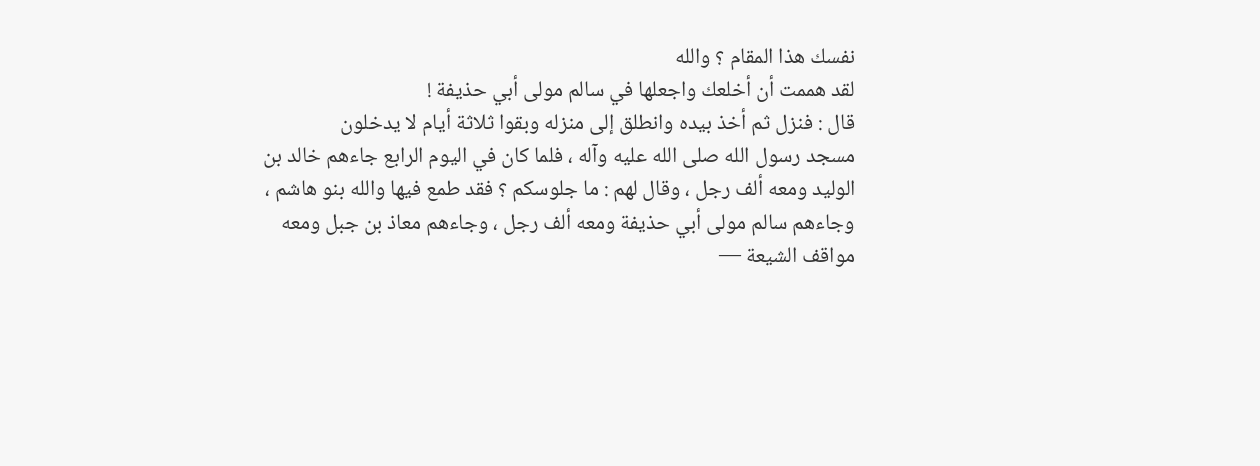نفسك هذا المقام ؟ والله
لقد هممت أن أخلعك واجعلها في سالم مولى أبي حذيفة !
قال : فنزل ثم أخذ بيده وانطلق إلى منزله وبقوا ثلاثة أيام لا يدخلون
مسجد رسول الله صلى الله عليه وآله ، فلما كان في اليوم الرابع جاءهم خالد بن
الوليد ومعه ألف رجل ، وقال لهم : ما جلوسكم ؟ فقد طمع فيها والله بنو هاشم ،
وجاءهم سالم مولى أبي حذيفة ومعه ألف رجل ، وجاءهم معاذ بن جبل ومعه
مواقف الشيعة —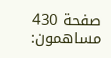صفحة 430
مساهمون: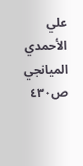علي الأحمدي الميانجي
ص٤٣٠